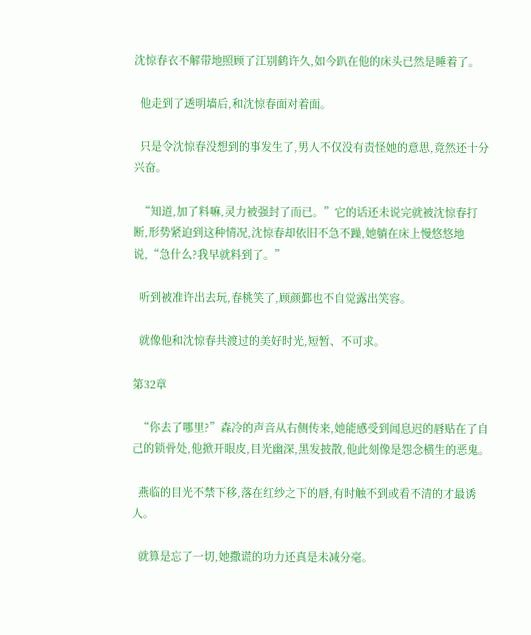沈惊春衣不解带地照顾了江别鹤许久,如今趴在他的床头已然是睡着了。

  他走到了透明墙后,和沈惊春面对着面。

  只是令沈惊春没想到的事发生了,男人不仅没有责怪她的意思,竟然还十分兴奋。

  “知道,加了料嘛,灵力被强封了而已。”它的话还未说完就被沈惊春打断,形势紧迫到这种情况,沈惊春却依旧不急不躁,她躺在床上慢悠悠地说,“急什么?我早就料到了。”

  听到被准许出去玩,春桃笑了,顾颜鄞也不自觉露出笑容。

  就像他和沈惊春共渡过的美好时光,短暂、不可求。

第32章

  “你去了哪里?”森冷的声音从右侧传来,她能感受到闻息迟的唇贴在了自己的锁骨处,他掀开眼皮,目光幽深,黑发披散,他此刻像是怨念横生的恶鬼。

  燕临的目光不禁下移,落在红纱之下的唇,有时触不到或看不清的才最诱人。

  就算是忘了一切,她撒谎的功力还真是未减分毫。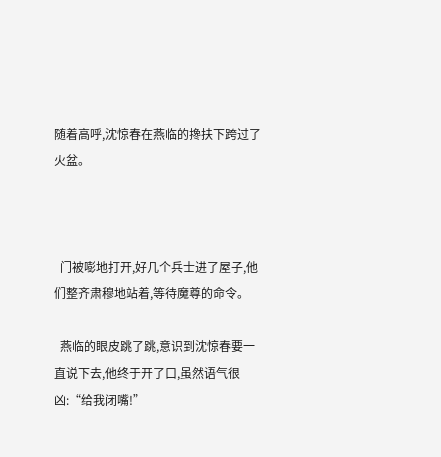随着高呼,沈惊春在燕临的搀扶下跨过了火盆。



  门被嘭地打开,好几个兵士进了屋子,他们整齐肃穆地站着,等待魔尊的命令。

  燕临的眼皮跳了跳,意识到沈惊春要一直说下去,他终于开了口,虽然语气很凶:“给我闭嘴!”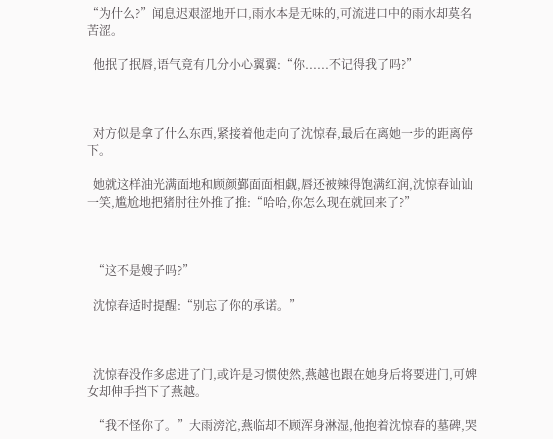“为什么?”闻息迟艰涩地开口,雨水本是无味的,可流进口中的雨水却莫名苦涩。

  他抿了抿唇,语气竟有几分小心翼翼:“你......不记得我了吗?”



  对方似是拿了什么东西,紧接着他走向了沈惊春,最后在离她一步的距离停下。

  她就这样油光满面地和顾颜鄞面面相觑,唇还被辣得饱满红润,沈惊春讪讪一笑,尴尬地把猪肘往外推了推:“哈哈,你怎么现在就回来了?”



  “这不是嫂子吗?”

  沈惊春适时提醒:“别忘了你的承诺。”



  沈惊春没作多虑进了门,或许是习惯使然,燕越也跟在她身后将要进门,可婢女却伸手挡下了燕越。

  “我不怪你了。”大雨滂沱,燕临却不顾浑身淋湿,他抱着沈惊春的墓碑,哭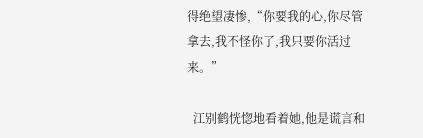得绝望凄惨,“你要我的心,你尽管拿去,我不怪你了,我只要你活过来。”

  江别鹤恍惚地看着她,他是谎言和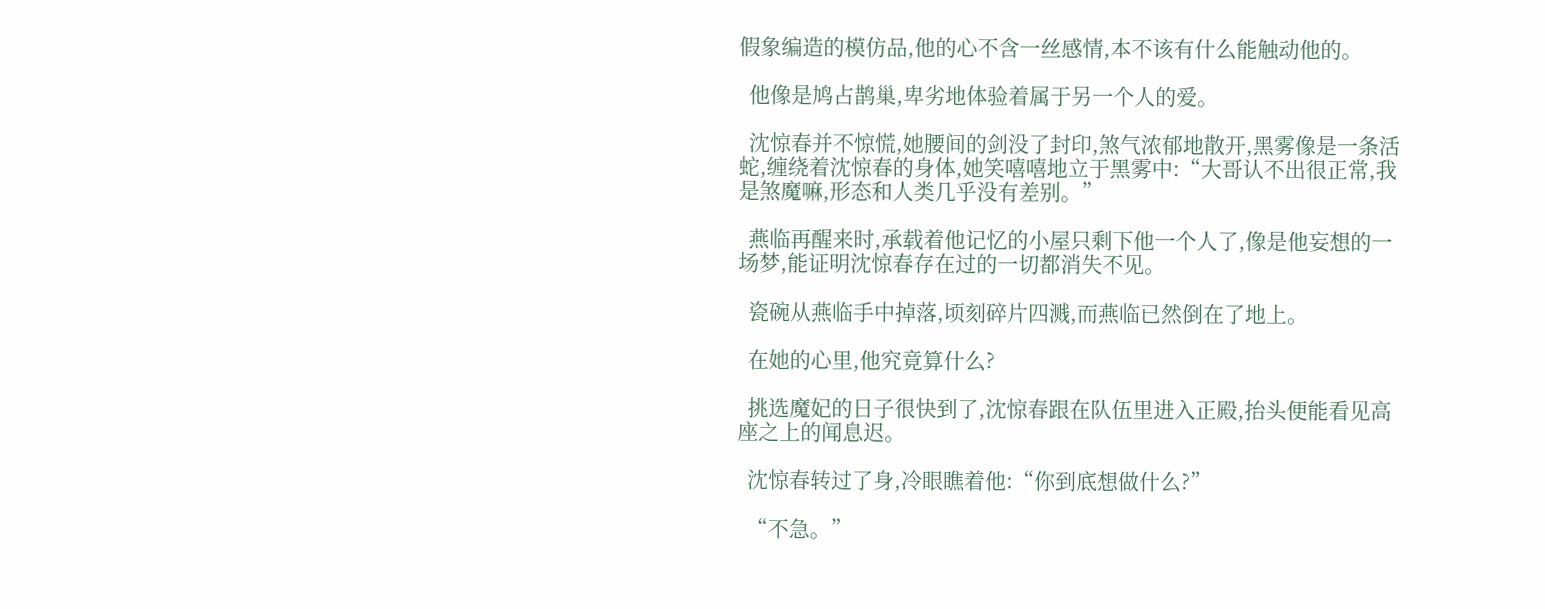假象编造的模仿品,他的心不含一丝感情,本不该有什么能触动他的。

  他像是鸠占鹊巢,卑劣地体验着属于另一个人的爱。

  沈惊春并不惊慌,她腰间的剑没了封印,煞气浓郁地散开,黑雾像是一条活蛇,缠绕着沈惊春的身体,她笑嘻嘻地立于黑雾中:“大哥认不出很正常,我是煞魔嘛,形态和人类几乎没有差别。”

  燕临再醒来时,承载着他记忆的小屋只剩下他一个人了,像是他妄想的一场梦,能证明沈惊春存在过的一切都消失不见。

  瓷碗从燕临手中掉落,顷刻碎片四溅,而燕临已然倒在了地上。

  在她的心里,他究竟算什么?

  挑选魔妃的日子很快到了,沈惊春跟在队伍里进入正殿,抬头便能看见高座之上的闻息迟。

  沈惊春转过了身,冷眼瞧着他:“你到底想做什么?”

  “不急。”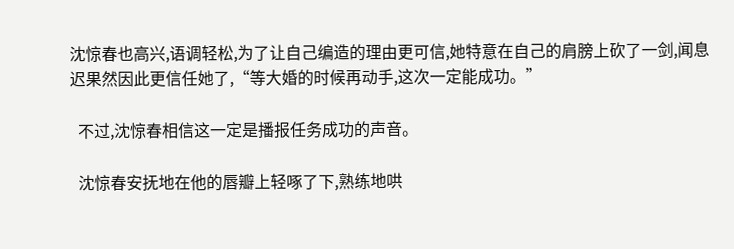沈惊春也高兴,语调轻松,为了让自己编造的理由更可信,她特意在自己的肩膀上砍了一剑,闻息迟果然因此更信任她了,“等大婚的时候再动手,这次一定能成功。”

  不过,沈惊春相信这一定是播报任务成功的声音。

  沈惊春安抚地在他的唇瓣上轻啄了下,熟练地哄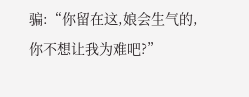骗:“你留在这,娘会生气的,你不想让我为难吧?”